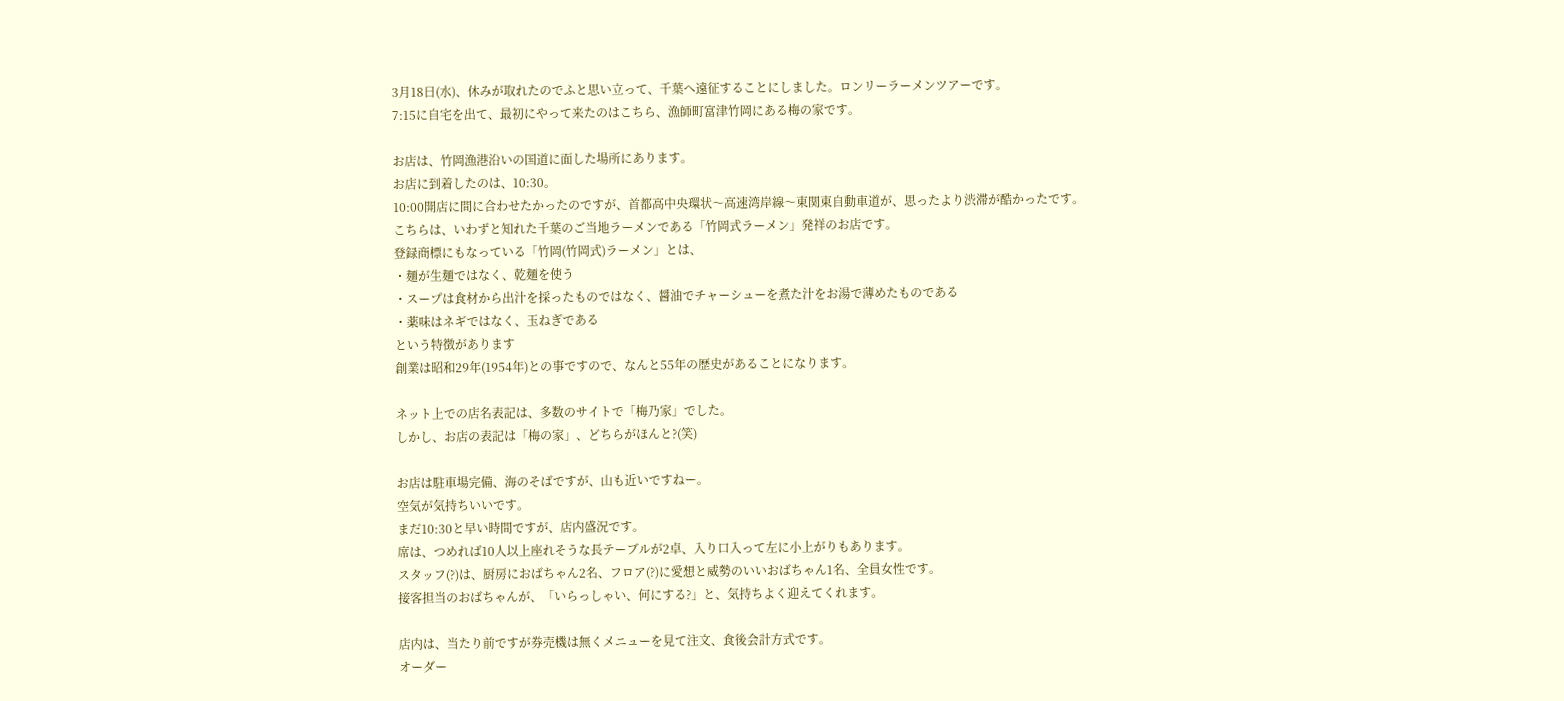3月18日(水)、休みが取れたのでふと思い立って、千葉へ遠征することにしました。ロンリーラーメンツアーです。
7:15に自宅を出て、最初にやって来たのはこちら、漁師町富津竹岡にある梅の家です。

お店は、竹岡漁港沿いの国道に面した場所にあります。
お店に到着したのは、10:30。
10:00開店に間に合わせたかったのですが、首都高中央環状〜高速湾岸線〜東関東自動車道が、思ったより渋滞が酷かったです。
こちらは、いわずと知れた千葉のご当地ラーメンである「竹岡式ラーメン」発祥のお店です。
登録商標にもなっている「竹岡(竹岡式)ラーメン」とは、
・麺が生麺ではなく、乾麺を使う
・スープは食材から出汁を採ったものではなく、醤油でチャーシューを煮た汁をお湯で薄めたものである
・薬味はネギではなく、玉ねぎである
という特徴があります
創業は昭和29年(1954年)との事ですので、なんと55年の歴史があることになります。

ネット上での店名表記は、多数のサイトで「梅乃家」でした。
しかし、お店の表記は「梅の家」、どちらがほんと?(笑)

お店は駐車場完備、海のそばですが、山も近いですねー。
空気が気持ちいいです。
まだ10:30と早い時間ですが、店内盛況です。
席は、つめれば10人以上座れそうな長テーブルが2卓、入り口入って左に小上がりもあります。
スタッフ(?)は、厨房におばちゃん2名、フロア(?)に愛想と威勢のいいおばちゃん1名、全員女性です。
接客担当のおばちゃんが、「いらっしゃい、何にする?」と、気持ちよく迎えてくれます。

店内は、当たり前ですが券売機は無くメニューを見て注文、食後会計方式です。
オーダー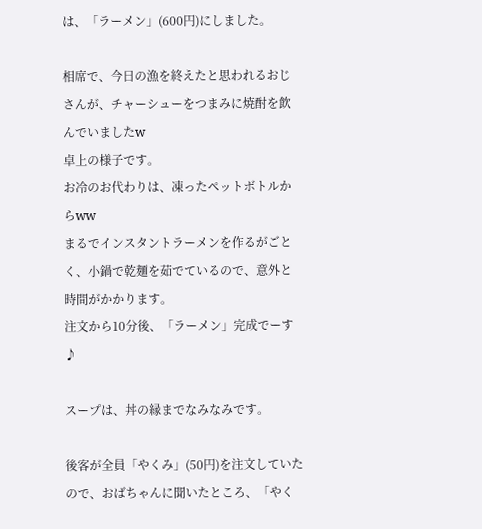は、「ラーメン」(600円)にしました。

相席で、今日の漁を終えたと思われるおじさんが、チャーシューをつまみに焼酎を飲んでいましたw
卓上の様子です。
お冷のお代わりは、凍ったペットボトルからww
まるでインスタントラーメンを作るがごとく、小鍋で乾麺を茹でているので、意外と時間がかかります。
注文から10分後、「ラーメン」完成でーす♪

スープは、丼の縁までなみなみです。

後客が全員「やくみ」(50円)を注文していたので、おばちゃんに聞いたところ、「やく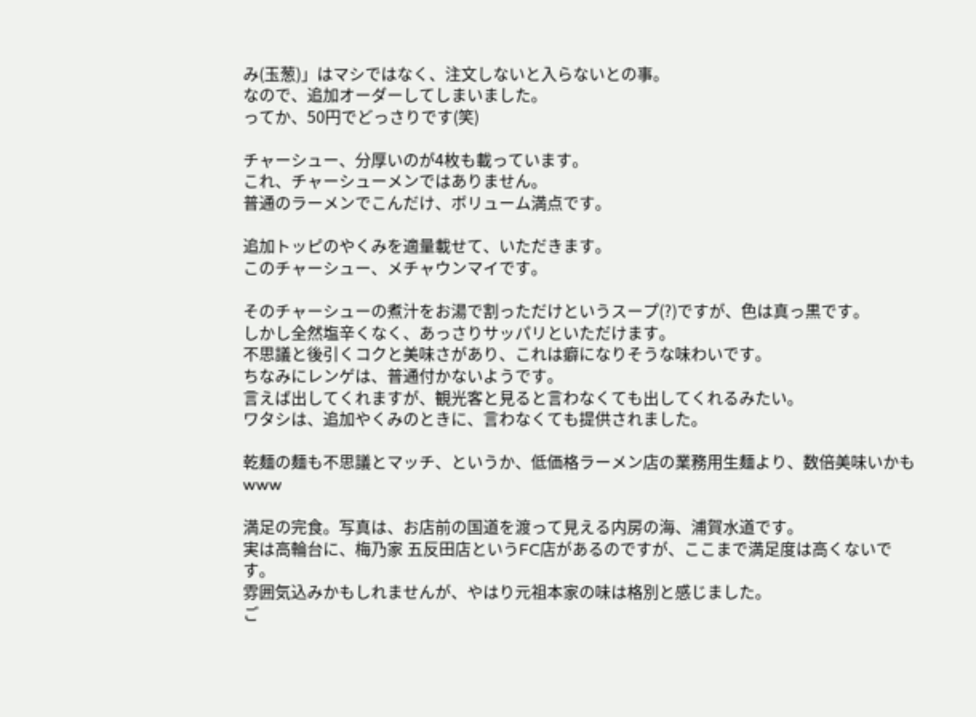み(玉葱)」はマシではなく、注文しないと入らないとの事。
なので、追加オーダーしてしまいました。
ってか、50円でどっさりです(笑)

チャーシュー、分厚いのが4枚も載っています。
これ、チャーシューメンではありません。
普通のラーメンでこんだけ、ボリューム満点です。

追加トッピのやくみを適量載せて、いただきます。
このチャーシュー、メチャウンマイです。

そのチャーシューの煮汁をお湯で割っただけというスープ(?)ですが、色は真っ黒です。
しかし全然塩辛くなく、あっさりサッパリといただけます。
不思議と後引くコクと美味さがあり、これは癖になりそうな味わいです。
ちなみにレンゲは、普通付かないようです。
言えば出してくれますが、観光客と見ると言わなくても出してくれるみたい。
ワタシは、追加やくみのときに、言わなくても提供されました。

乾麺の麺も不思議とマッチ、というか、低価格ラーメン店の業務用生麺より、数倍美味いかもwww

満足の完食。写真は、お店前の国道を渡って見える内房の海、浦賀水道です。
実は高輪台に、梅乃家 五反田店というFC店があるのですが、ここまで満足度は高くないです。
雰囲気込みかもしれませんが、やはり元祖本家の味は格別と感じました。
ご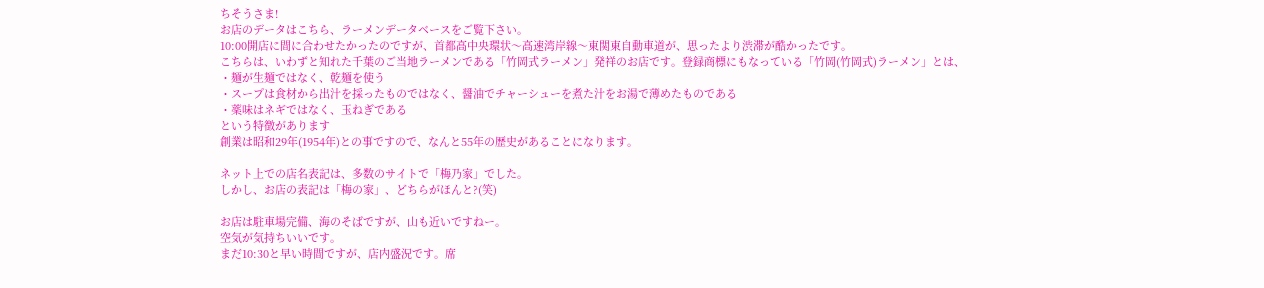ちそうさま!
お店のデータはこちら、ラーメンデータベースをご覧下さい。
10:00開店に間に合わせたかったのですが、首都高中央環状〜高速湾岸線〜東関東自動車道が、思ったより渋滞が酷かったです。
こちらは、いわずと知れた千葉のご当地ラーメンである「竹岡式ラーメン」発祥のお店です。登録商標にもなっている「竹岡(竹岡式)ラーメン」とは、
・麺が生麺ではなく、乾麺を使う
・スープは食材から出汁を採ったものではなく、醤油でチャーシューを煮た汁をお湯で薄めたものである
・薬味はネギではなく、玉ねぎである
という特徴があります
創業は昭和29年(1954年)との事ですので、なんと55年の歴史があることになります。

ネット上での店名表記は、多数のサイトで「梅乃家」でした。
しかし、お店の表記は「梅の家」、どちらがほんと?(笑)

お店は駐車場完備、海のそばですが、山も近いですねー。
空気が気持ちいいです。
まだ10:30と早い時間ですが、店内盛況です。席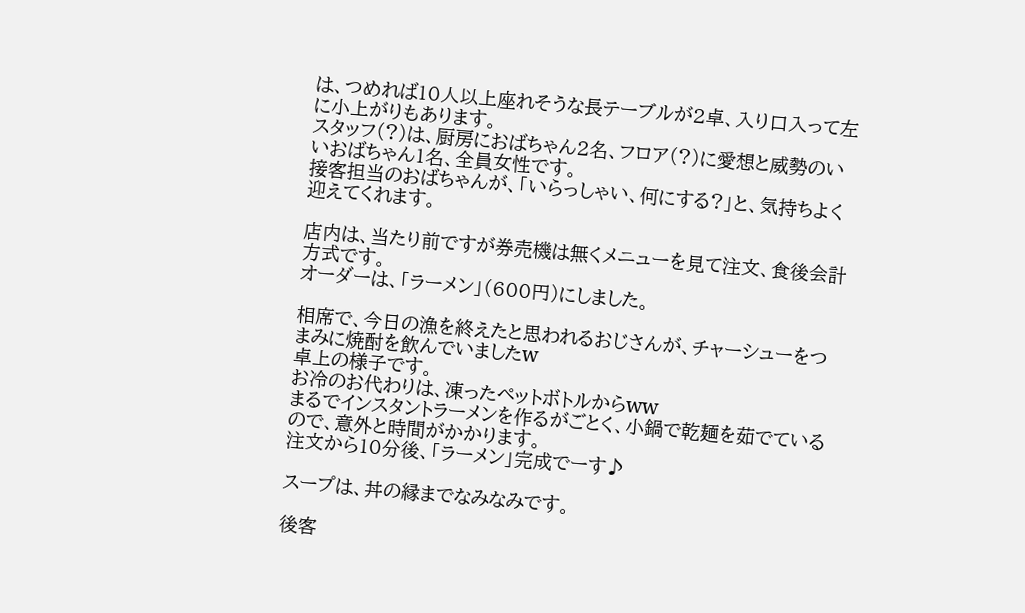は、つめれば10人以上座れそうな長テーブルが2卓、入り口入って左に小上がりもあります。
スタッフ(?)は、厨房におばちゃん2名、フロア(?)に愛想と威勢のいいおばちゃん1名、全員女性です。
接客担当のおばちゃんが、「いらっしゃい、何にする?」と、気持ちよく迎えてくれます。

店内は、当たり前ですが券売機は無くメニューを見て注文、食後会計方式です。
オーダーは、「ラーメン」(600円)にしました。

相席で、今日の漁を終えたと思われるおじさんが、チャーシューをつまみに焼酎を飲んでいましたw
卓上の様子です。
お冷のお代わりは、凍ったペットボトルからww
まるでインスタントラーメンを作るがごとく、小鍋で乾麺を茹でているので、意外と時間がかかります。
注文から10分後、「ラーメン」完成でーす♪

スープは、丼の縁までなみなみです。

後客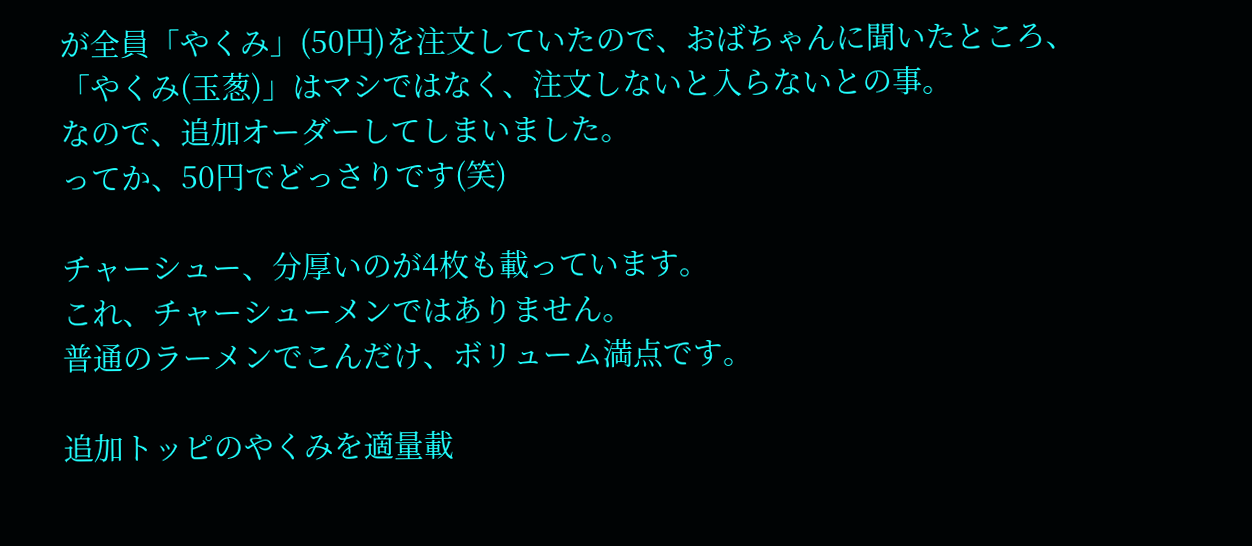が全員「やくみ」(50円)を注文していたので、おばちゃんに聞いたところ、「やくみ(玉葱)」はマシではなく、注文しないと入らないとの事。
なので、追加オーダーしてしまいました。
ってか、50円でどっさりです(笑)

チャーシュー、分厚いのが4枚も載っています。
これ、チャーシューメンではありません。
普通のラーメンでこんだけ、ボリューム満点です。

追加トッピのやくみを適量載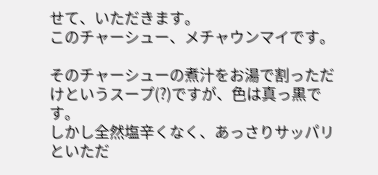せて、いただきます。
このチャーシュー、メチャウンマイです。

そのチャーシューの煮汁をお湯で割っただけというスープ(?)ですが、色は真っ黒です。
しかし全然塩辛くなく、あっさりサッパリといただ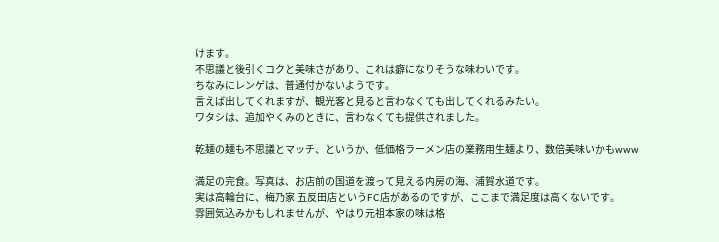けます。
不思議と後引くコクと美味さがあり、これは癖になりそうな味わいです。
ちなみにレンゲは、普通付かないようです。
言えば出してくれますが、観光客と見ると言わなくても出してくれるみたい。
ワタシは、追加やくみのときに、言わなくても提供されました。

乾麺の麺も不思議とマッチ、というか、低価格ラーメン店の業務用生麺より、数倍美味いかもwww

満足の完食。写真は、お店前の国道を渡って見える内房の海、浦賀水道です。
実は高輪台に、梅乃家 五反田店というFC店があるのですが、ここまで満足度は高くないです。
雰囲気込みかもしれませんが、やはり元祖本家の味は格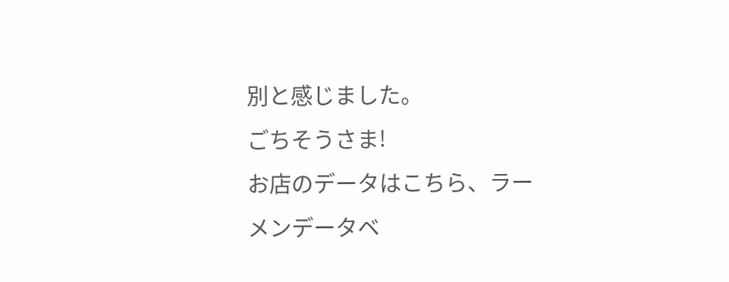別と感じました。
ごちそうさま!
お店のデータはこちら、ラーメンデータベ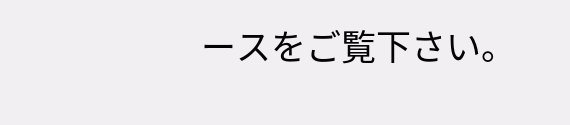ースをご覧下さい。